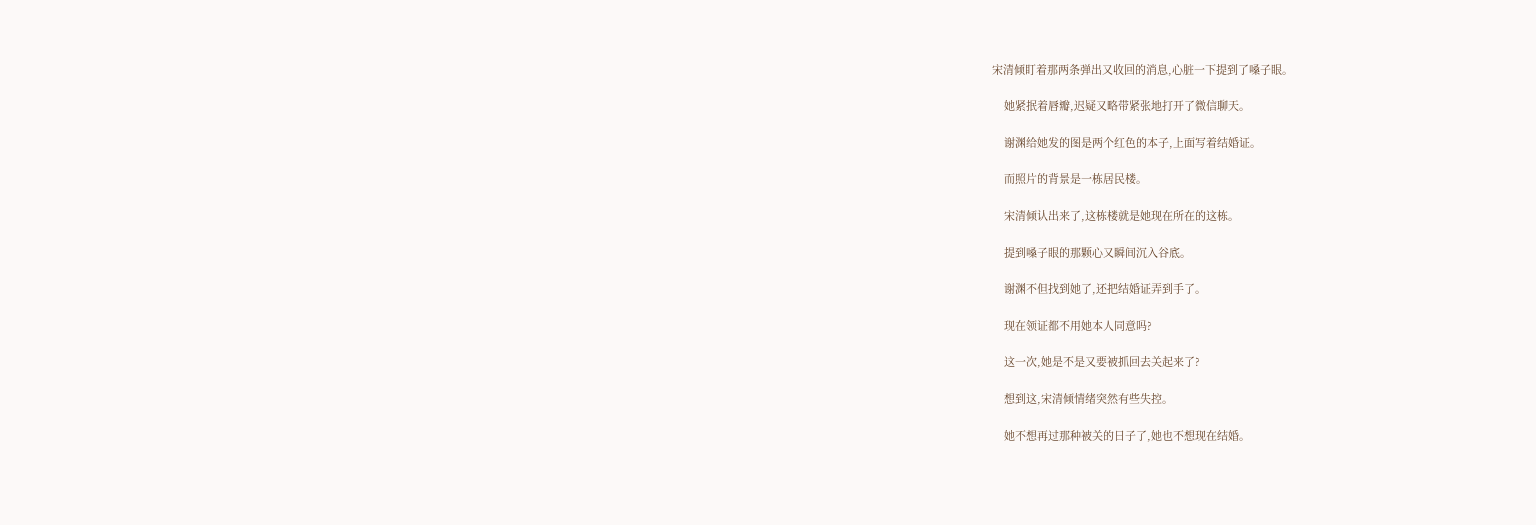宋清倾盯着那两条弹出又收回的消息,心脏一下提到了嗓子眼。

    她紧抿着唇瓣,迟疑又略带紧张地打开了微信聊天。

    谢渊给她发的图是两个红色的本子,上面写着结婚证。

    而照片的背景是一栋居民楼。

    宋清倾认出来了,这栋楼就是她现在所在的这栋。

    提到嗓子眼的那颗心又瞬间沉入谷底。

    谢渊不但找到她了,还把结婚证弄到手了。

    现在领证都不用她本人同意吗?

    这一次,她是不是又要被抓回去关起来了?

    想到这,宋清倾情绪突然有些失控。

    她不想再过那种被关的日子了,她也不想现在结婚。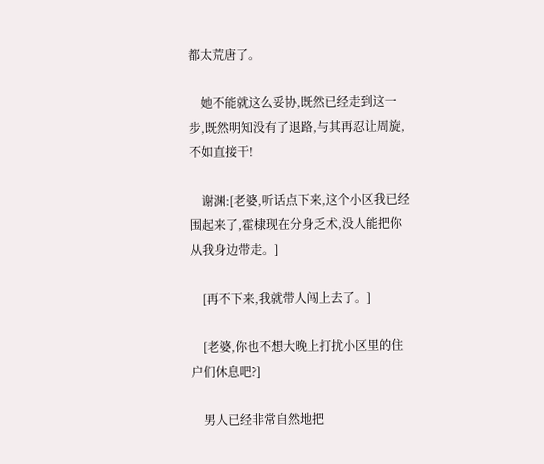都太荒唐了。

    她不能就这么妥协,既然已经走到这一步,既然明知没有了退路,与其再忍让周旋,不如直接干!

    谢渊:[老婆,听话点下来,这个小区我已经围起来了,霍棣现在分身乏术,没人能把你从我身边带走。]

    [再不下来,我就带人闯上去了。]

    [老婆,你也不想大晚上打扰小区里的住户们休息吧?]

    男人已经非常自然地把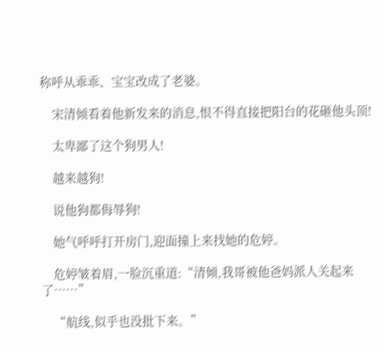称呼从乖乖、宝宝改成了老婆。

    宋清倾看着他新发来的消息,恨不得直接把阳台的花砸他头顶!

    太卑鄙了这个狗男人!

    越来越狗!

    说他狗都侮辱狗!

    她气呼呼打开房门,迎面撞上来找她的危婷。

    危婷皱着眉,一脸沉重道:“清倾,我哥被他爸妈派人关起来了……”

    “航线,似乎也没批下来。”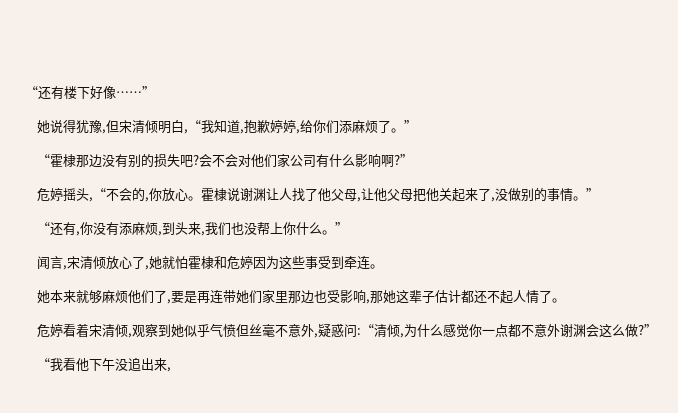“还有楼下好像……”

    她说得犹豫,但宋清倾明白,“我知道,抱歉婷婷,给你们添麻烦了。”

    “霍棣那边没有别的损失吧?会不会对他们家公司有什么影响啊?”

    危婷摇头,“不会的,你放心。霍棣说谢渊让人找了他父母,让他父母把他关起来了,没做别的事情。”

    “还有,你没有添麻烦,到头来,我们也没帮上你什么。”

    闻言,宋清倾放心了,她就怕霍棣和危婷因为这些事受到牵连。

    她本来就够麻烦他们了,要是再连带她们家里那边也受影响,那她这辈子估计都还不起人情了。

    危婷看着宋清倾,观察到她似乎气愤但丝毫不意外,疑惑问:“清倾,为什么感觉你一点都不意外谢渊会这么做?”

    “我看他下午没追出来,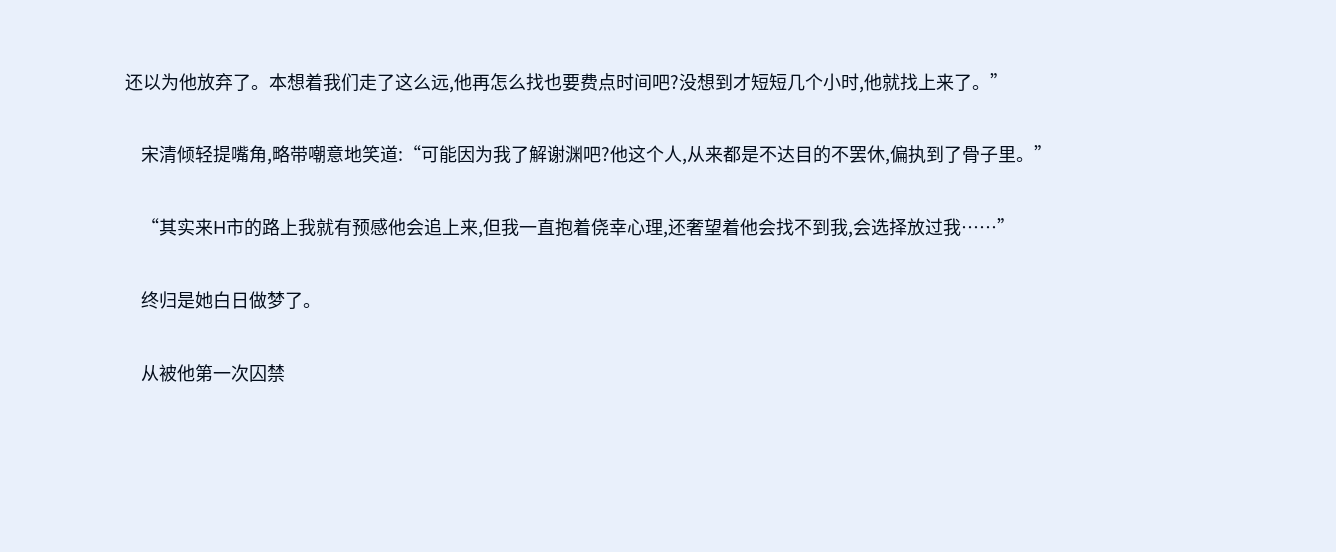还以为他放弃了。本想着我们走了这么远,他再怎么找也要费点时间吧?没想到才短短几个小时,他就找上来了。”

    宋清倾轻提嘴角,略带嘲意地笑道:“可能因为我了解谢渊吧?他这个人,从来都是不达目的不罢休,偏执到了骨子里。”

    “其实来H市的路上我就有预感他会追上来,但我一直抱着侥幸心理,还奢望着他会找不到我,会选择放过我……”

    终归是她白日做梦了。

    从被他第一次囚禁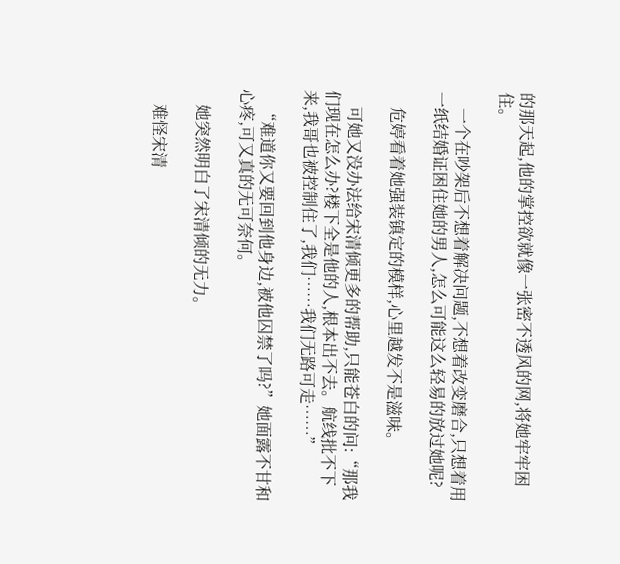的那天起,他的掌控欲就像一张密不透风的网,将她牢牢困住。

    一个在吵架后不想着解决问题,不想着改变磨合,只想着用一纸结婚证困住她的男人,怎么可能这么轻易的放过她呢?

    危婷看着她强装镇定的模样,心里越发不是滋味。

    可她又没办法给宋清倾更多的帮助,只能苍白的问:“那我们现在怎么办?楼下全是他的人,根本出不去。航线批不下来,我哥也被控制住了,我们……我们无路可走……”

    “难道你又要回到他身边,被他囚禁了吗?”她面露不甘和心疼,可又真的无可奈何。

    她突然明白了宋清倾的无力。

    难怪宋清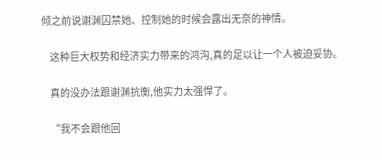倾之前说谢渊囚禁她、控制她的时候会露出无奈的神情。

    这种巨大权势和经济实力带来的鸿沟,真的足以让一个人被迫妥协。

    真的没办法跟谢渊抗衡,他实力太强悍了。

    “我不会跟他回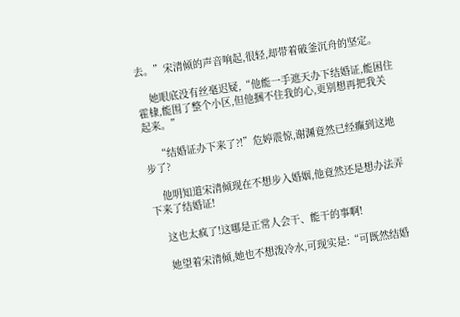去。”宋清倾的声音响起,很轻,却带着破釜沉舟的坚定。

    她眼底没有丝毫迟疑,“他能一手遮天办下结婚证,能困住霍棣,能围了整个小区,但他捆不住我的心,更别想再把我关起来。”

    “结婚证办下来了?!”危婷震惊,谢渊竟然已经癫到这地步了?

    他明知道宋清倾现在不想步入婚姻,他竟然还是想办法弄下来了结婚证!

    这也太疯了!这哪是正常人会干、能干的事啊!

    她望着宋清倾,她也不想泼冷水,可现实是:“可既然结婚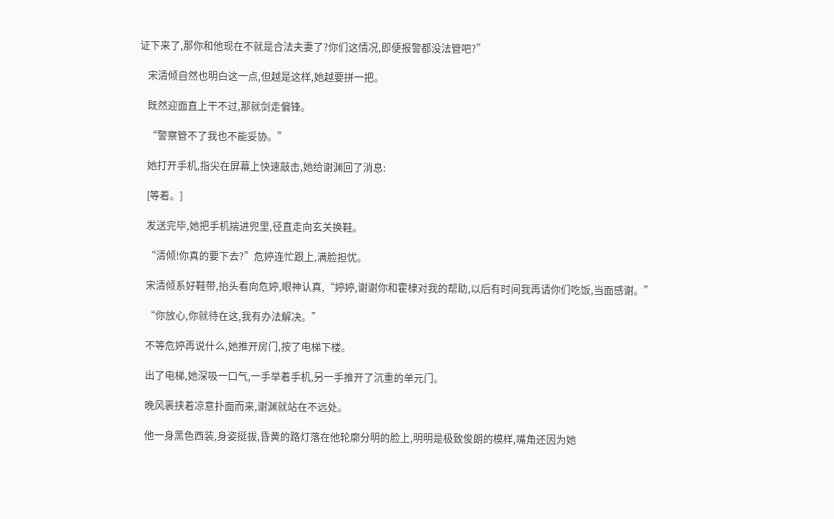证下来了,那你和他现在不就是合法夫妻了?你们这情况,即便报警都没法管吧?”

    宋清倾自然也明白这一点,但越是这样,她越要拼一把。

    既然迎面直上干不过,那就剑走偏锋。

    “警察管不了我也不能妥协。”

    她打开手机,指尖在屏幕上快速敲击,她给谢渊回了消息:

    [等着。]

    发送完毕,她把手机揣进兜里,径直走向玄关换鞋。

    “清倾!你真的要下去?”危婷连忙跟上,满脸担忧。

    宋清倾系好鞋带,抬头看向危婷,眼神认真,“婷婷,谢谢你和霍棣对我的帮助,以后有时间我再请你们吃饭,当面感谢。”

    “你放心,你就待在这,我有办法解决。”

    不等危婷再说什么,她推开房门,按了电梯下楼。

    出了电梯,她深吸一口气,一手举着手机,另一手推开了沉重的单元门。

    晚风裹挟着凉意扑面而来,谢渊就站在不远处。

    他一身黑色西装,身姿挺拔,昏黄的路灯落在他轮廓分明的脸上,明明是极致俊朗的模样,嘴角还因为她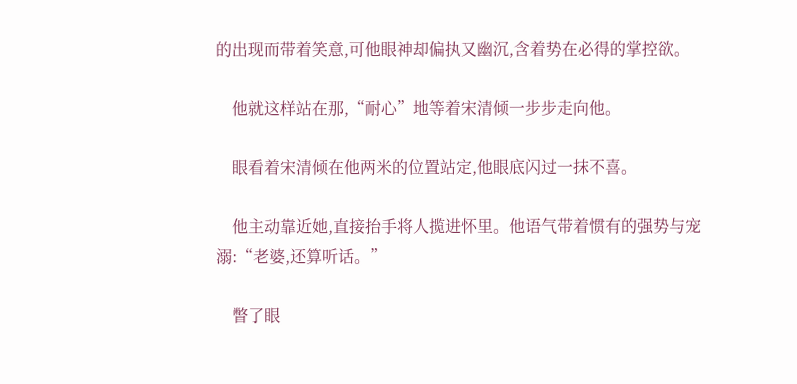的出现而带着笑意,可他眼神却偏执又幽沉,含着势在必得的掌控欲。

    他就这样站在那,“耐心”地等着宋清倾一步步走向他。

    眼看着宋清倾在他两米的位置站定,他眼底闪过一抹不喜。

    他主动靠近她,直接抬手将人揽进怀里。他语气带着惯有的强势与宠溺:“老婆,还算听话。”

    瞥了眼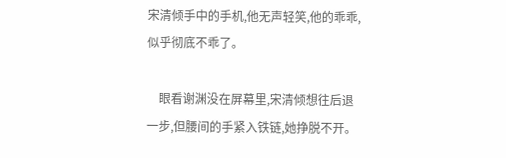宋清倾手中的手机,他无声轻笑,他的乖乖,似乎彻底不乖了。

    眼看谢渊没在屏幕里,宋清倾想往后退一步,但腰间的手紧入铁链,她挣脱不开。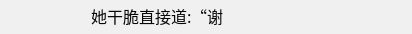她干脆直接道:“谢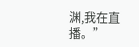渊,我在直播。”